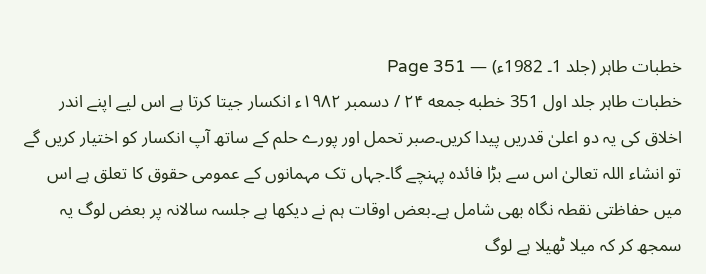خطبات طاہر (جلد 1۔ 1982ء) — Page 351
خطبات طاہر جلد اول 351 خطبه جمعه ۲۴ / دسمبر ۱۹۸۲ء انکسار جیتا کرتا ہے اس لیے اپنے اندر اخلاق کی یہ دو اعلیٰ قدریں پیدا کریں۔صبر تحمل اور پورے حلم کے ساتھ آپ انکسار کو اختیار کریں گے تو انشاء اللہ تعالیٰ اس سے بڑا فائدہ پہنچے گا۔جہاں تک مہمانوں کے عمومی حقوق کا تعلق ہے اس میں حفاظتی نقطہ نگاہ بھی شامل ہے۔بعض اوقات ہم نے دیکھا ہے جلسہ سالانہ پر بعض لوگ یہ سمجھ کر کہ میلا ٹھیلا ہے لوگ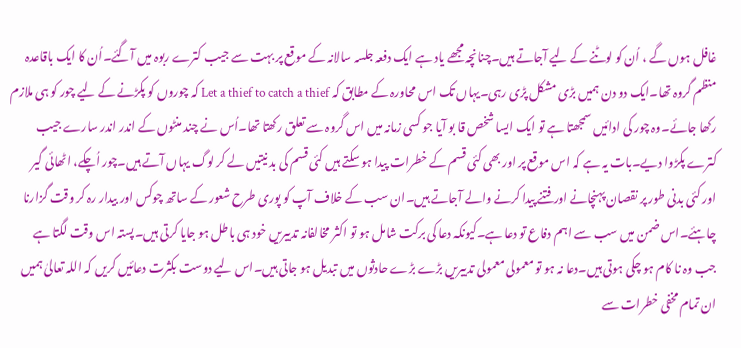غافل ہوں گے ، اُن کو لوٹنے کے لیے آجاتے ہیں۔چنانچہ مجھے یاد ہے ایک دفعہ جلسہ سالانہ کے موقع پر بہت سے جیب کترے ربوہ میں آگئے۔اُن کا ایک باقاعدہ منظم گروہ تھا۔ایک دو دن ہمیں بڑی مشکل پڑی رہی۔یہاں تک اس محاورہ کے مطابق کہ Let a thief to catch a thief کہ چوروں کو پکڑنے کے لیے چور کو ہی ملازم رکھا جائے۔وہ چور کی ادائیں سمجھتا ہے تو ایک ایسا شخص قا بو آیا جو کسی زمانہ میں اس گروہ سے تعلق رکھتا تھا۔اُس نے چند منٹوں کے اندر اندر سارے جیب کترے پکڑوا دیے۔بات یہ ہے کہ اس موقع پر اور بھی کئی قسم کے خطرات پیدا ہو سکتے ہیں کئی قسم کی بد نیتیں لے کر لوگ یہاں آتے ہیں۔چور اُچکے، اٹھائی گیر اور کئی بدنی طور پر نقصان پہنچانے اور فتنے پیدا کرنے والے آجاتے ہیں۔ان سب کے خلاف آپ کو پوری طرح شعور کے ساتھ چوکس اور بیدار رہ کر وقت گزارنا چاہئے۔اس ضمن میں سب سے اہم دفاع تو دعا ہے۔کیونکہ دعا کی برکت شامل ہو تو اکثر مخالفانہ تدبیریں خود ہی باطل ہو جایا کرتی ہیں۔پستہ اس وقت لگتا ہے جب وہ نا کام ہو چکی ہوتی ہیں۔دعا نہ ہو تو معمولی معمولی تدبیریں بڑے بڑے حادثوں میں تبدیل ہو جاتی ہیں۔اس لیے دوست بکثرت دعائیں کریں کہ اللہ تعالیٰ ہمیں ان تمام مخفی خطرات سے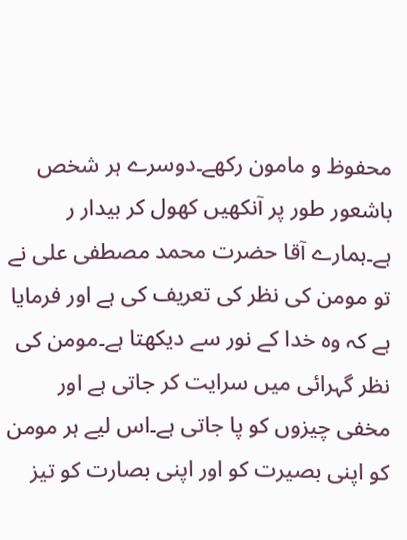محفوظ و مامون رکھے۔دوسرے ہر شخص باشعور طور پر آنکھیں کھول کر بیدار ر ہے۔ہمارے آقا حضرت محمد مصطفی علی نے تو مومن کی نظر کی تعریف کی ہے اور فرمایا ہے کہ وہ خدا کے نور سے دیکھتا ہے۔مومن کی نظر گہرائی میں سرایت کر جاتی ہے اور مخفی چیزوں کو پا جاتی ہے۔اس لیے ہر مومن کو اپنی بصیرت کو اور اپنی بصارت کو تیز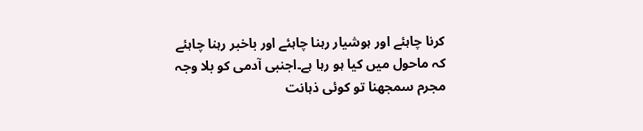کرنا چاہئے اور ہوشیار رہنا چاہئے اور باخبر رہنا چاہئے کہ ماحول میں کیا ہو رہا ہے۔اجنبی آدمی کو بلا وجہ مجرم سمجھنا تو کوئی ذہانت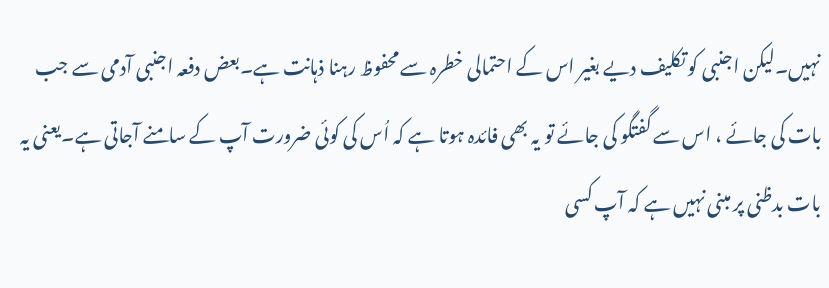نہیں۔لیکن اجنبی کو تکلیف دیے بغیر اس کے احتمالی خطرہ سے محفوظ رہنا ذہانت ہے۔بعض دفعہ اجنبی آدمی سے جب بات کی جائے ، اس سے گفتگو کی جائے تو یہ بھی فائدہ ہوتا ہے کہ اُس کی کوئی ضرورت آپ کے سامنے آجاتی ہے۔یعنی یہ بات بدظنی پر مبنی نہیں ہے کہ آپ کسی